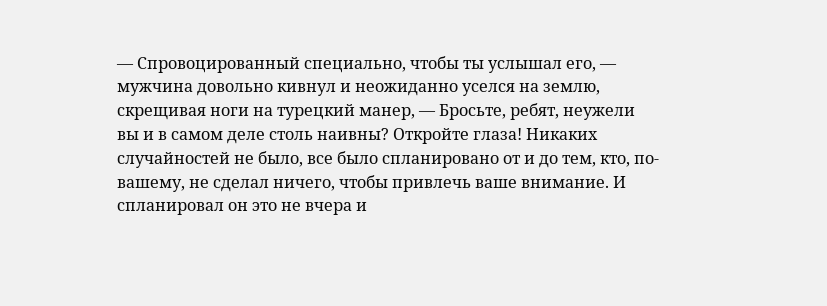— Спровоцированный специально, чтобы ты услышал его, — мужчина довольно кивнул и неожиданно уселся на землю, скрещивая ноги на турецкий манер, — Бросьте, ребят, неужели вы и в самом деле столь наивны? Откройте глаза! Никаких случайностей не было, все было спланировано от и до тем, кто, по-вашему, не сделал ничего, чтобы привлечь ваше внимание. И спланировал он это не вчера и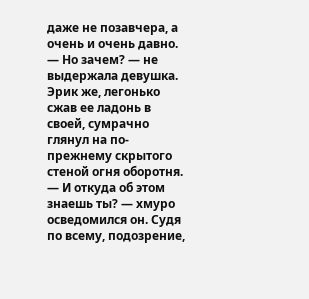даже не позавчера, а очень и очень давно.
— Но зачем? — не выдержала девушка. Эрик же, легонько сжав ее ладонь в своей, сумрачно глянул на по-прежнему скрытого стеной огня оборотня.
— И откуда об этом знаешь ты? — хмуро осведомился он. Судя по всему, подозрение,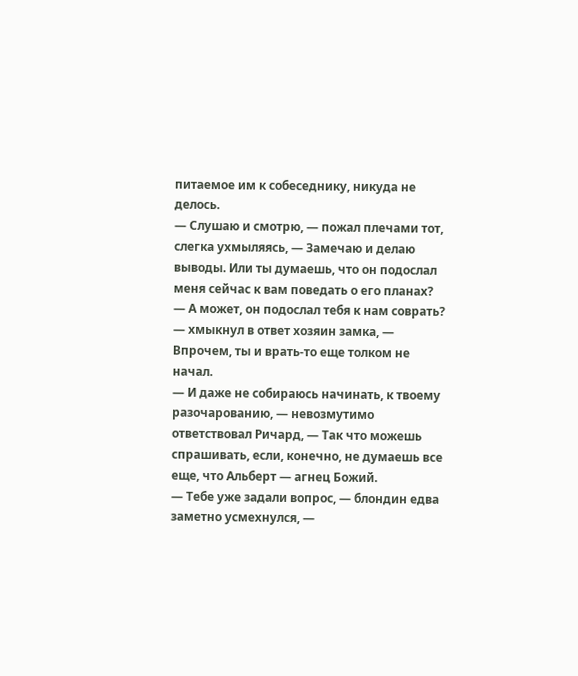питаемое им к собеседнику, никуда не делось.
— Слушаю и смотрю, — пожал плечами тот, слегка ухмыляясь, — Замечаю и делаю выводы. Или ты думаешь, что он подослал меня сейчас к вам поведать о его планах?
— А может, он подослал тебя к нам соврать? — хмыкнул в ответ хозяин замка, — Впрочем, ты и врать-то еще толком не начал.
— И даже не собираюсь начинать, к твоему разочарованию, — невозмутимо ответствовал Ричард, — Так что можешь спрашивать, если, конечно, не думаешь все еще, что Альберт — агнец Божий.
— Тебе уже задали вопрос, — блондин едва заметно усмехнулся, —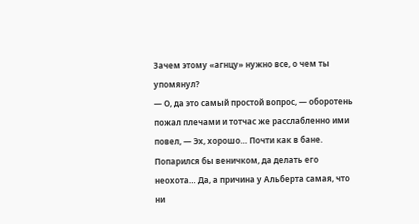Зачем этому «агнцу» нужно все, о чем ты упомянул?
— О, да это самый простой вопрос, — оборотень пожал плечами и тотчас же расслабленно ими повел, — Эх, хорошо… Почти как в бане. Попарился бы веничком, да делать его неохота… Да, а причина у Альберта самая, что ни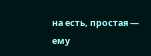на есть, простая — ему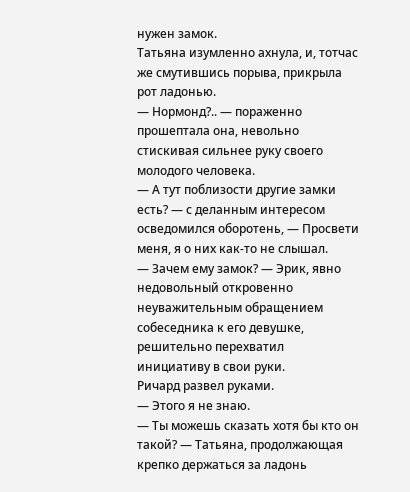нужен замок.
Татьяна изумленно ахнула, и, тотчас же смутившись порыва, прикрыла рот ладонью.
— Нормонд?.. — пораженно прошептала она, невольно стискивая сильнее руку своего молодого человека.
— А тут поблизости другие замки есть? — с деланным интересом осведомился оборотень, — Просвети меня, я о них как-то не слышал.
— Зачем ему замок? — Эрик, явно недовольный откровенно неуважительным обращением собеседника к его девушке, решительно перехватил инициативу в свои руки.
Ричард развел руками.
— Этого я не знаю.
— Ты можешь сказать хотя бы кто он такой? — Татьяна, продолжающая крепко держаться за ладонь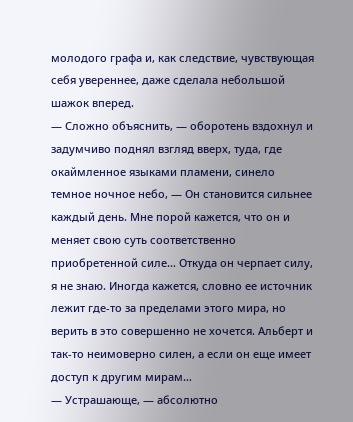молодого графа и, как следствие, чувствующая себя увереннее, даже сделала небольшой шажок вперед.
— Сложно объяснить, — оборотень вздохнул и задумчиво поднял взгляд вверх, туда, где окаймленное языками пламени, синело темное ночное небо, — Он становится сильнее каждый день. Мне порой кажется, что он и меняет свою суть соответственно приобретенной силе… Откуда он черпает силу, я не знаю. Иногда кажется, словно ее источник лежит где-то за пределами этого мира, но верить в это совершенно не хочется. Альберт и так-то неимоверно силен, а если он еще имеет доступ к другим мирам…
— Устрашающе, — абсолютно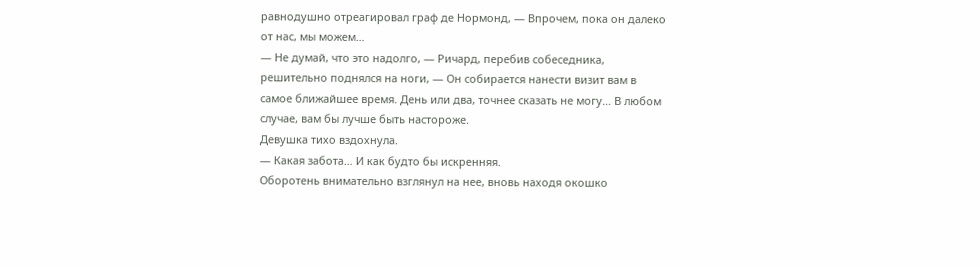равнодушно отреагировал граф де Нормонд, — Впрочем, пока он далеко от нас, мы можем…
— Не думай, что это надолго, — Ричард, перебив собеседника, решительно поднялся на ноги, — Он собирается нанести визит вам в самое ближайшее время. День или два, точнее сказать не могу… В любом случае, вам бы лучше быть настороже.
Девушка тихо вздохнула.
— Какая забота… И как будто бы искренняя.
Оборотень внимательно взглянул на нее, вновь находя окошко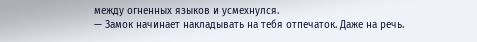между огненных языков и усмехнулся.
— Замок начинает накладывать на тебя отпечаток. Даже на речь.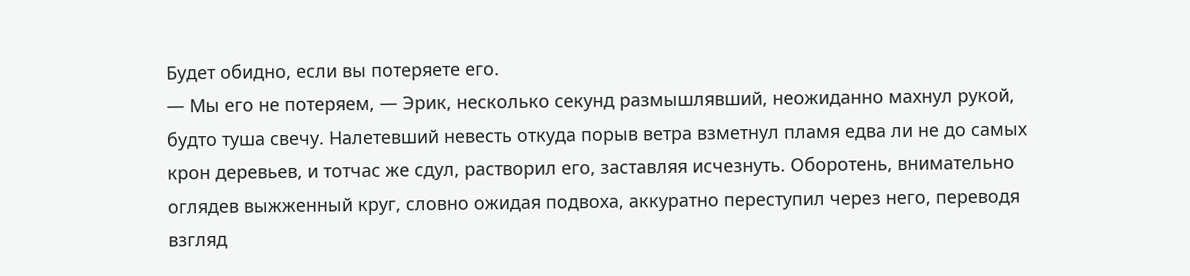Будет обидно, если вы потеряете его.
— Мы его не потеряем, — Эрик, несколько секунд размышлявший, неожиданно махнул рукой, будто туша свечу. Налетевший невесть откуда порыв ветра взметнул пламя едва ли не до самых крон деревьев, и тотчас же сдул, растворил его, заставляя исчезнуть. Оборотень, внимательно оглядев выжженный круг, словно ожидая подвоха, аккуратно переступил через него, переводя взгляд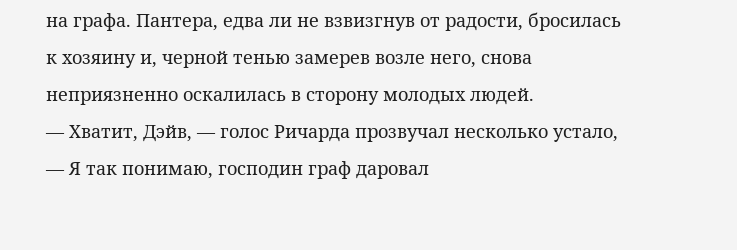на графа. Пантера, едва ли не взвизгнув от радости, бросилась к хозяину и, черной тенью замерев возле него, снова неприязненно оскалилась в сторону молодых людей.
— Хватит, Дэйв, — голос Ричарда прозвучал несколько устало, — Я так понимаю, господин граф даровал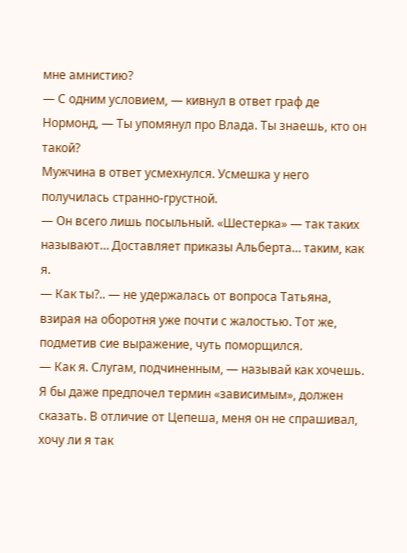мне амнистию?
— С одним условием, — кивнул в ответ граф де Нормонд, — Ты упомянул про Влада. Ты знаешь, кто он такой?
Мужчина в ответ усмехнулся. Усмешка у него получилась странно-грустной.
— Он всего лишь посыльный. «Шестерка» — так таких называют… Доставляет приказы Альберта… таким, как я.
— Как ты?.. — не удержалась от вопроса Татьяна, взирая на оборотня уже почти с жалостью. Тот же, подметив сие выражение, чуть поморщился.
— Как я. Слугам, подчиненным, — называй как хочешь. Я бы даже предпочел термин «зависимым», должен сказать. В отличие от Цепеша, меня он не спрашивал, хочу ли я так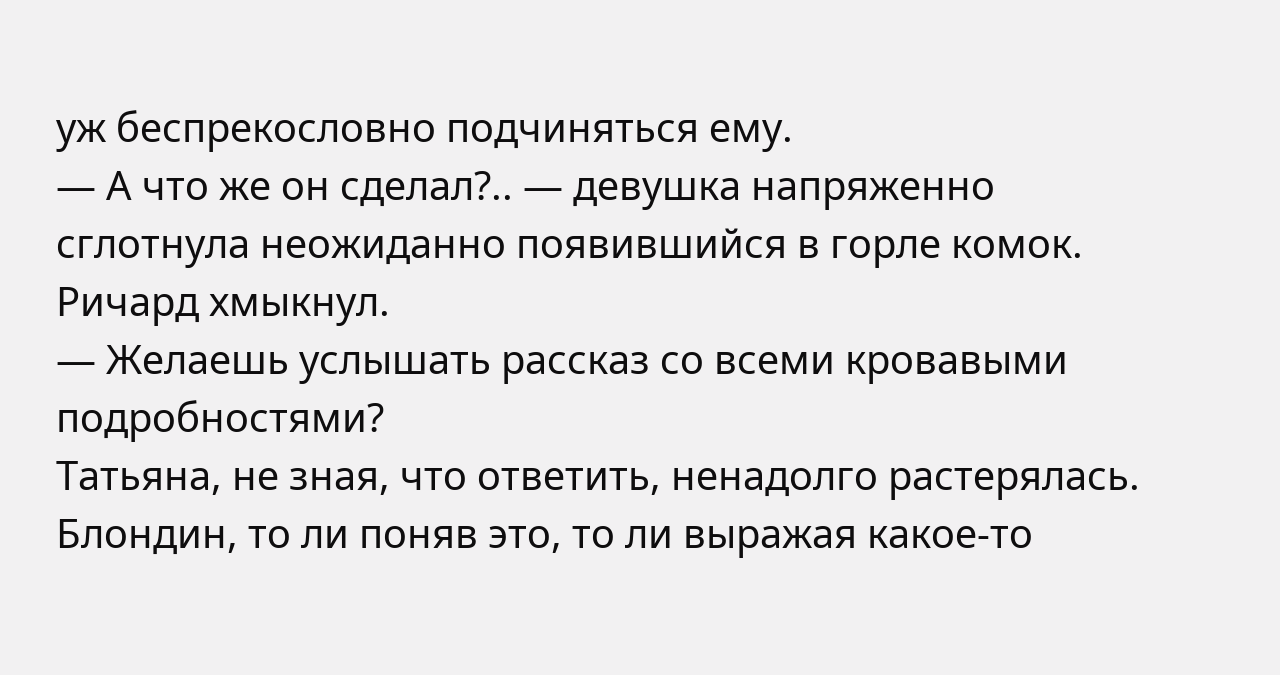уж беспрекословно подчиняться ему.
— А что же он сделал?.. — девушка напряженно сглотнула неожиданно появившийся в горле комок. Ричард хмыкнул.
— Желаешь услышать рассказ со всеми кровавыми подробностями?
Татьяна, не зная, что ответить, ненадолго растерялась. Блондин, то ли поняв это, то ли выражая какое-то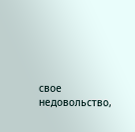свое недовольство,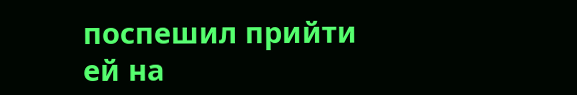поспешил прийти ей на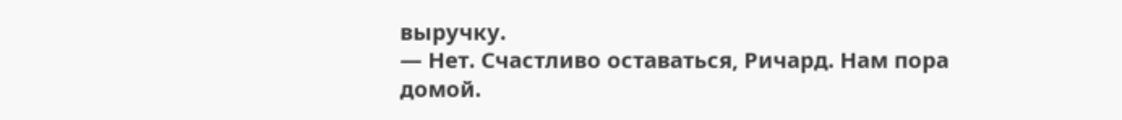выручку.
— Нет. Счастливо оставаться, Ричард. Нам пора домой.